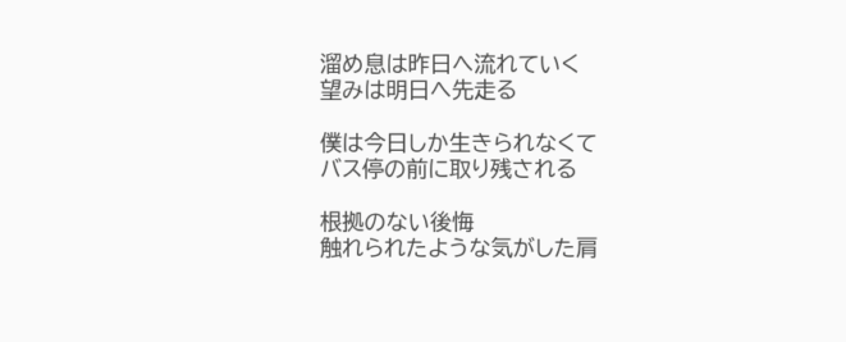溜め息は昨日へ流れていく
望みは明日へ先走る

僕は今日しか生きられなくて
バス停の前に取り残される

根拠のない後悔
触れられたような気がした肩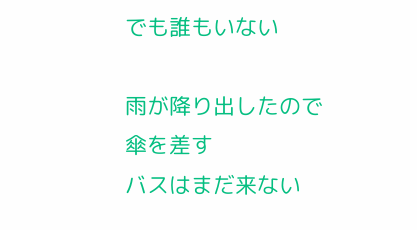でも誰もいない

雨が降り出したので
傘を差す
バスはまだ来ない